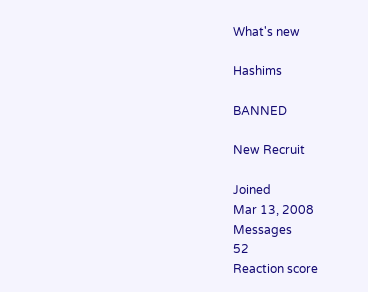What's new

Hashims

BANNED

New Recruit

Joined
Mar 13, 2008
Messages
52
Reaction score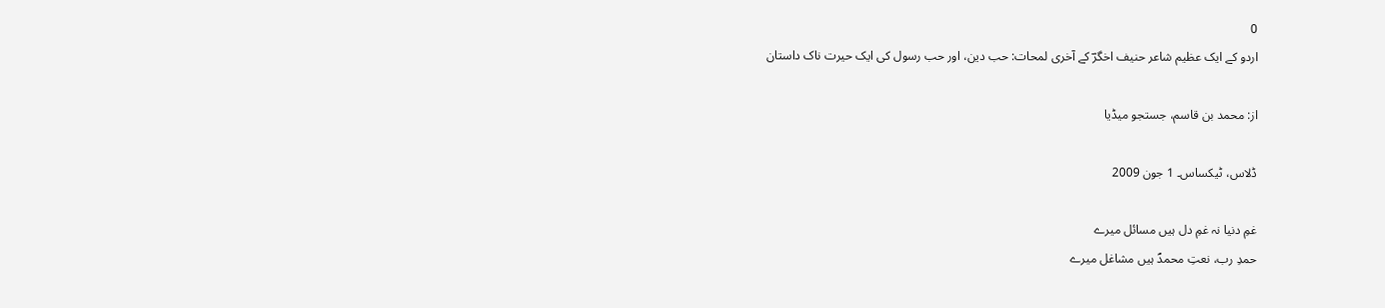0
اردو کے ایک عظیم شاعر حنیف اخگرؔ کے آخری لمحات: حب دین، اور حب رسول کی ایک حیرت ناک داستان

از: محمد بن قاسم، جستجو میڈیا

ڈلاس، ٹیکساس۔ 1 جون 2009

غمِ دنیا نہ غمِ دل ہیں مسائل میرے
حمدِ رب، نعتِ محمدؐ ہیں مشاغل میرے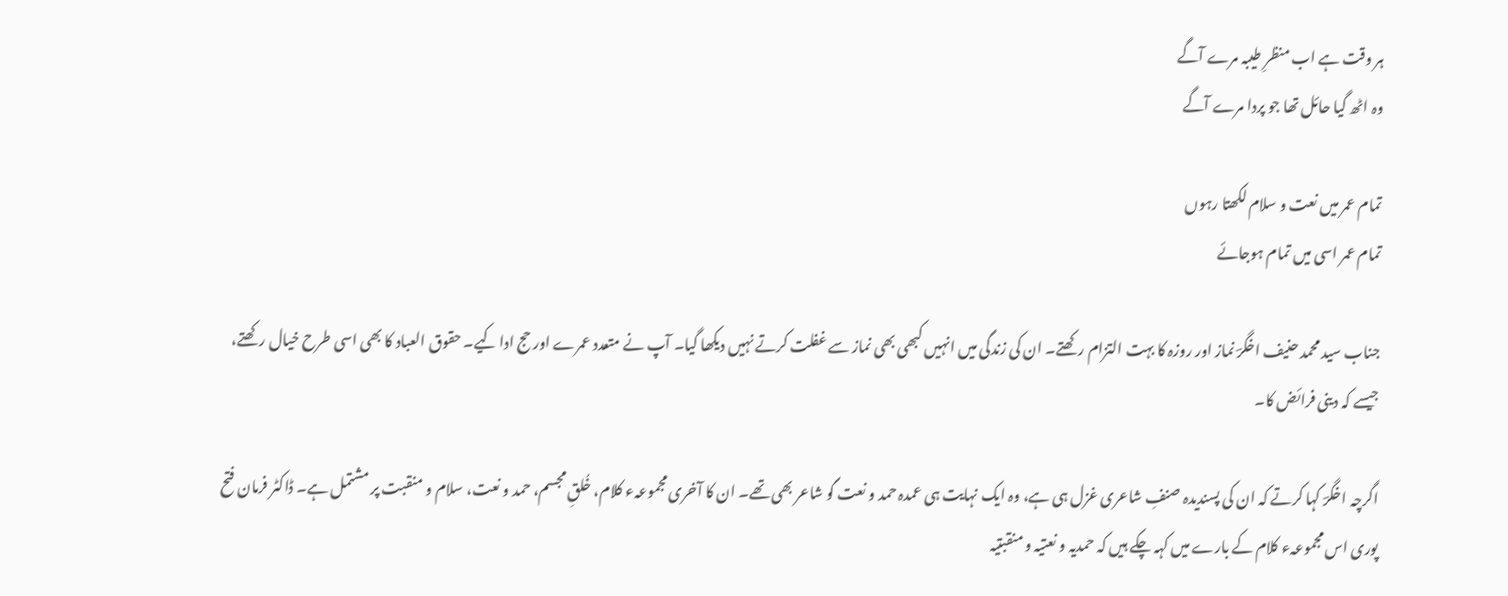ہر وقت ہے اب منظرِ طیبہ مرے آگے
وہ اٹھ گیا حائل تھا جو پردا مرے آگے

تمام عمر میں نعت و سلام لکھتا رہوں
تمام عمر اسی میں تمام ہوجائے

جناب سید محمد حنیف اخگرؔ نماز اور روزہ کا بہت التزام رکھتے۔ ان کی زندگی میں انہیں کبھی بھی نماز سے غفلت کرتے نہیں دیکھا گیا۔ آپ نے متعدد عمرے اور حج ادا کیے۔ حقوق العباد کا بھی اسی طرح خیال رکھتے، جیسے کہ دینی فرائض کا۔

اگرچہ اخگرؔ کہا کرتے کہ ان کی پسندیدہ صنفِ شاعری غزل ہی ہے، وہ ایک نہایت ہی عمدہ حمد و نعت گو شاعر بھی تھے۔ ان کا آخری مجموعہء کلام، خُلقِ مجسم، حمد و نعت، سلام و منقبت پر مشتمل ہے۔ ڈاکٹر فرمان فتح پوری اس مجموعہء کلام کے بارے میں کہہ چکے ہیں کہ حمدیہ و نعتیہ و منقبتیہ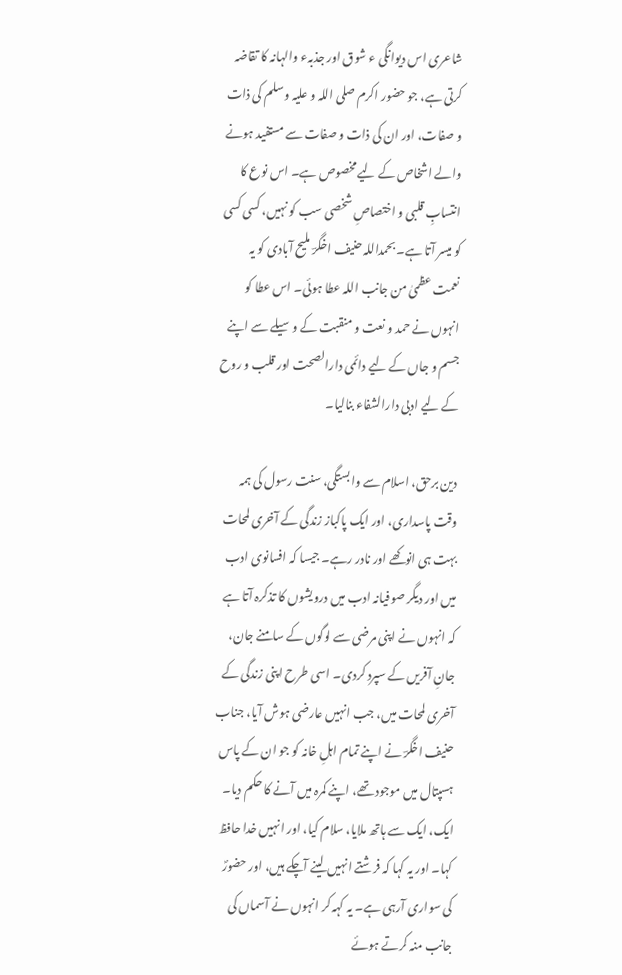شاعری اس دیوانگی ء شوق اور جذبہء والہانہ کا تقاضہ کرتی ہے، جو حضور اکرم صلی اللہ و علیہ وسلم کی ذات و صفات، اور ان کی ذات و صفات سے مستفید ہونے والے اشخاص کے لیے مخصوص ہے۔ اس نوع کا انتسابِ قلبی و اختصاصِ شخصی سب کو نہیں، کسی کسی کو میسر آتا ہے۔ بحمداللہ حنیف اخگرؔ ملیح آبادی کو یہ نعمت عظمیٰ من جانب اللہ عطا ہوئی۔ اس عطا کو انہوں نے حمد و نعت و منقبت کے وسیلے سے اپنے جسم و جاں کے لیے دائمی دارالصحت اور قلب و روح کے لیے ادبی دارالشفاء بنالیا۔

دین برحق، اسلام سے وابستگی، سنت رسول کی ہمہ وقت پاسداری، اور ایک پاکباز زندگی کے آخری لمحات بہت ہی انوکھے اور نادر رہے۔ جیسا کہ افسانوی ادب میں اور دیگر صوفیانہ ادب میں درویشوں کا تذکرہ آتا ہے کہ انہوں نے اپنی مرضی سے لوگوں کے سامنے جان، جانِ آفریں کے سپرد کردی۔ اسی طرح اپنی زندگی کے آخری لمحات میں، جب انہیں عارضی ہوش آیا، جناب حنیف اخگرؔ نے اپنے تمام اہلِ خانہ کو جو ان کے پاس ہسپتال میں موجود تھے، اپنے کمرہ میں آنے کا حکم دیا۔ ایک، ایک سے ہاتھ ملایا، سلام کیا، اور انہیں خدا حافظ کہا۔ اور یہ کہا کہ فرشتے انہیں لینے آچکے ہیں، اور حضورؐ کی سواری آرہی ہے۔ یہ کہہ کر انہوں نے آسماں کی جانب منہ کرتے ہوئے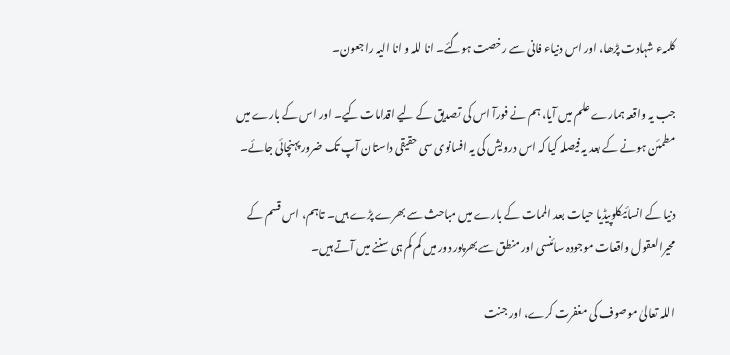کلمہء شہادت پڑھا، اور اس دنیاء فانی سے رخصت ہوگئے۔ انا للہ و انا الیہ راجعون۔

جب یہ واقعہ ہمارے علم میں آیا، ہم نے فورآ اس کی تصدیق کے لیے اقدامات کیے۔ اور اس کے بارے میں مطمئن ہونے کے بعد یہ فیصلہ کیا کہ اس درویش کی یہ افسانوی سی حقیقی داستان آپ تک ضرور پہنچائی جائے۔

دنیا کے انسائیکلوپیڈیا حیات بعد الممات کے بارے میں مباحث سے بھرے پڑے ہیں۔ تاہم، اس قسم کے محیرالعقول واقعات موجودہ سائنسی اور منطق سے بھرپور دور میں کم کم ہی سننے میں آتے ہیں۔

اللہ تعالیٰ موصوف کی مغفرت کرے، اور جنت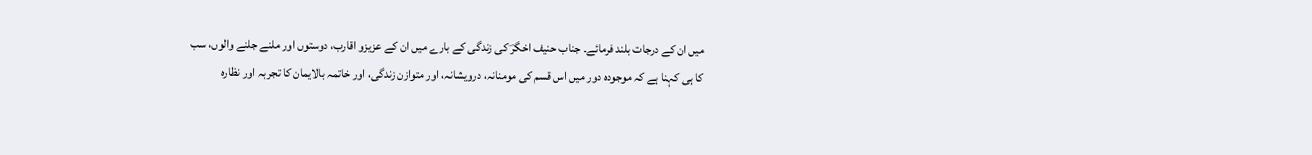میں ان کے درجات بلند فرمائے۔ جناب حنیف اخگرؔ کی زندگی کے بارے میں ان کے عزیزو اقارب، دوستوں اور ملنے جلنے والوں، سب کا ہی کہنا ہے کہ موجودہ دور میں اس قسم کی مومنانہ، درویشانہ، اور متوازن زندگی، اور خاتمہ بالایمان کا تجربہ اور نظارہ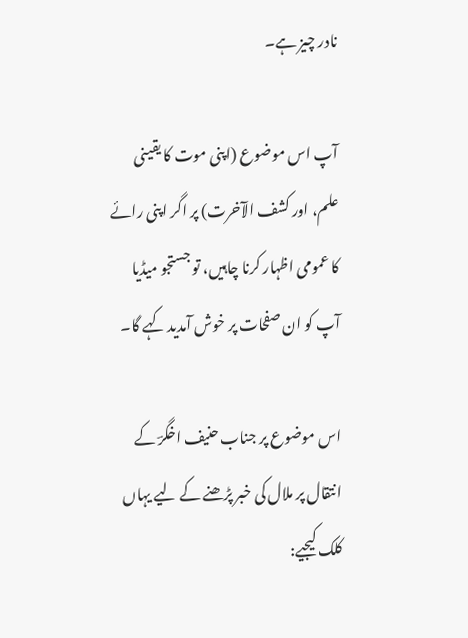نادر چیز ہے۔

آپ اس موضوع (اپنی موت کا یقینی علم، اور کشف الآخرت) پر اگر اپنی رائے کا عمومی اظہار کرنا چاہیں، تو جستجو میڈیا آپ کو ان صفحات پر خوش آمدید کہے گا۔

اس موضوع پر جناب حنیف اخگرؔ کے انتقال پر ملال کی خبر پڑھنے کے لیے یہاں کلک کیجیے: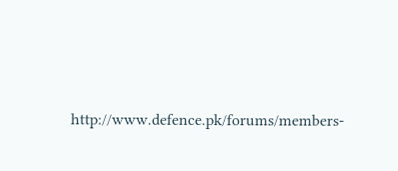http://www.defence.pk/forums/members-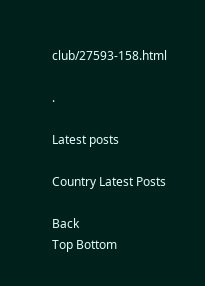club/27593-158.html

.

Latest posts

Country Latest Posts

Back
Top Bottom